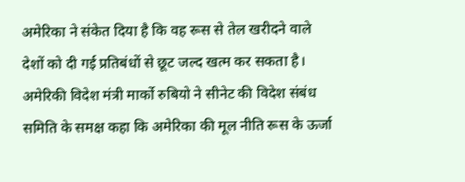अमेरिका ने संकेत दिया है कि वह रूस से तेल खरीदने वाले देशों को दी गई प्रतिबंधों से छूट जल्द खत्म कर सकता है। अमेरिकी विदेश मंत्री मार्को रुबियो ने सीनेट की विदेश संबंध समिति के समक्ष कहा कि अमेरिका की मूल नीति रूस के ऊर्जा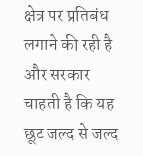क्षेत्र पर प्रतिबंध लगाने की रही है और सरकार चाहती है कि यह छूट जल्द से जल्द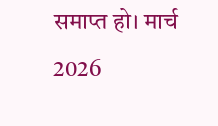समाप्त हो। मार्च 2026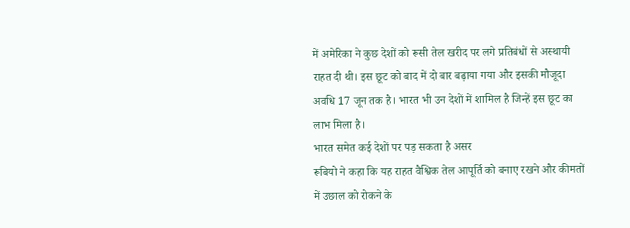में अमेरिका ने कुछ देशों को रूसी तेल खरीद पर लगे प्रतिबंधों से अस्थायी राहत दी थी। इस छूट को बाद में दो बार बढ़ाया गया और इसकी मौजूदा अवधि 17 जून तक है। भारत भी उन देशों में शामिल है जिन्हें इस छूट का लाभ मिला है।
भारत समेत कई देशों पर पड़ सकता है असर
रूबियो ने कहा कि यह राहत वैश्विक तेल आपूर्ति को बनाए रखने और कीमतों में उछाल को रोकने के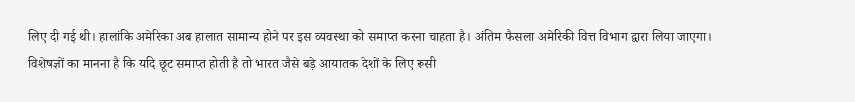लिए दी गई थी। हालांकि अमेरिका अब हालात सामान्य होने पर इस व्यवस्था को समाप्त करना चाहता है। अंतिम फैसला अमेरिकी वित्त विभाग द्वारा लिया जाएगा। विशेषज्ञों का मानना है कि यदि छूट समाप्त होती है तो भारत जैसे बड़े आयातक देशों के लिए रूसी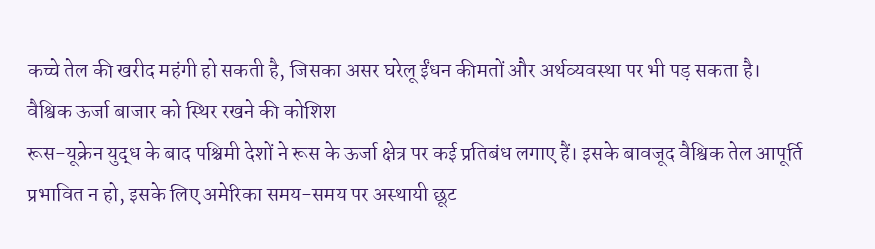कच्चे तेल की खरीद महंगी हो सकती है, जिसका असर घरेलू ईंधन कीमतों और अर्थव्यवस्था पर भी पड़ सकता है।
वैश्विक ऊर्जा बाजार को स्थिर रखने की कोशिश
रूस-यूक्रेन युद्ध के बाद पश्चिमी देशों ने रूस के ऊर्जा क्षेत्र पर कई प्रतिबंध लगाए हैं। इसके बावजूद वैश्विक तेल आपूर्ति प्रभावित न हो, इसके लिए अमेरिका समय-समय पर अस्थायी छूट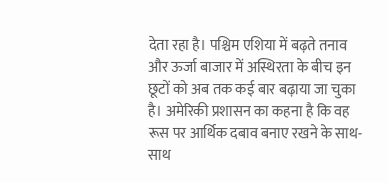देता रहा है। पश्चिम एशिया में बढ़ते तनाव और ऊर्जा बाजार में अस्थिरता के बीच इन छूटों को अब तक कई बार बढ़ाया जा चुका है। अमेरिकी प्रशासन का कहना है कि वह रूस पर आर्थिक दबाव बनाए रखने के साथ-साथ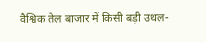वैश्विक तेल बाजार में किसी बड़ी उथल-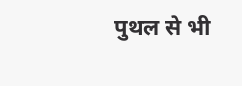पुथल से भी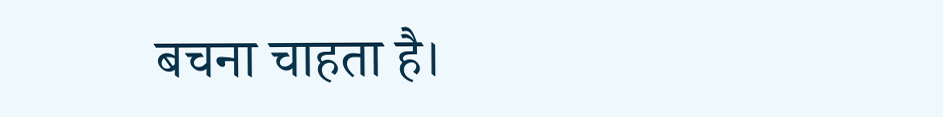बचना चाहता है।